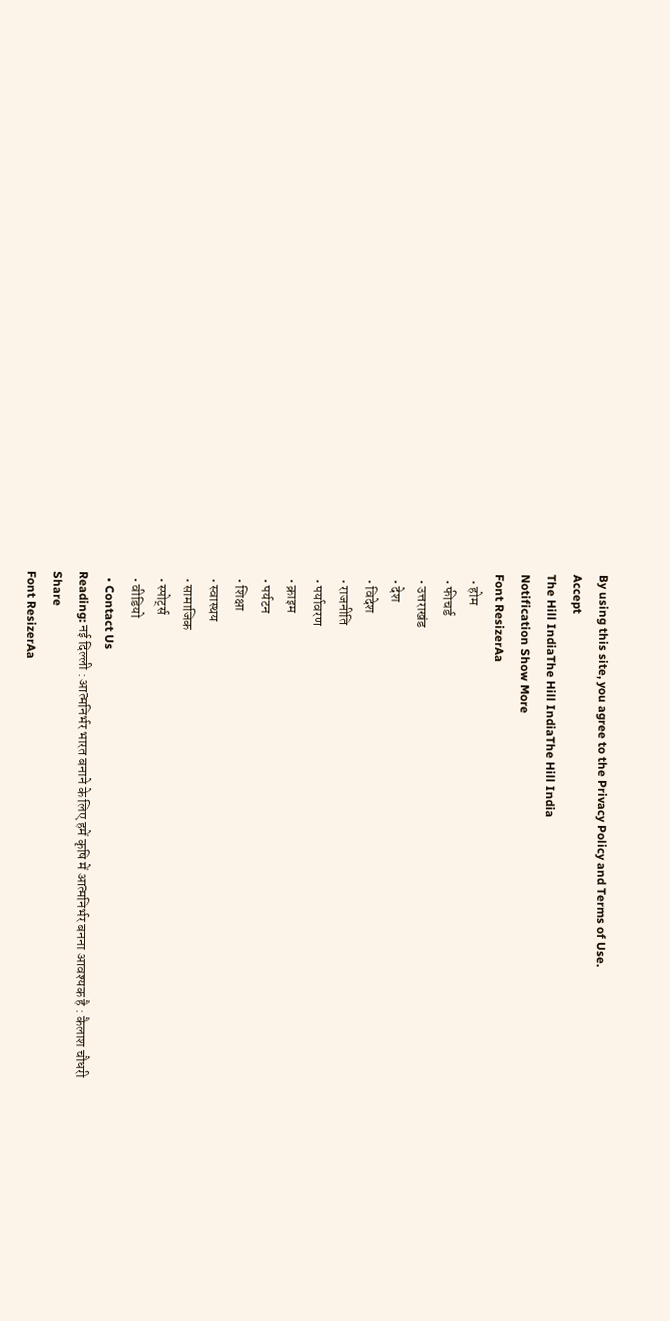By using this site, you agree to the Privacy Policy and Terms of Use.
Accept
The Hill IndiaThe Hill IndiaThe Hill India
Notification Show More
Font ResizerAa
  • होम
  • फीचर्ड
  • उत्तराखंड
  • देश
  • विदेश
  • राजनीति
  • पर्यावरण
  • क्राइम
  • पर्यटन
  • शिक्षा
  • स्वास्थय
  • सामाजिक
  • स्पोर्ट्स
  • वीडियो
  • Contact Us
Reading: नई दिल्ली : आत्मनिर्भर भारत बनाने के लिए हमें कृषि में आत्मनिर्भर बनना आवश्यक है : कैलाश चौधरी
Share
Font ResizerAa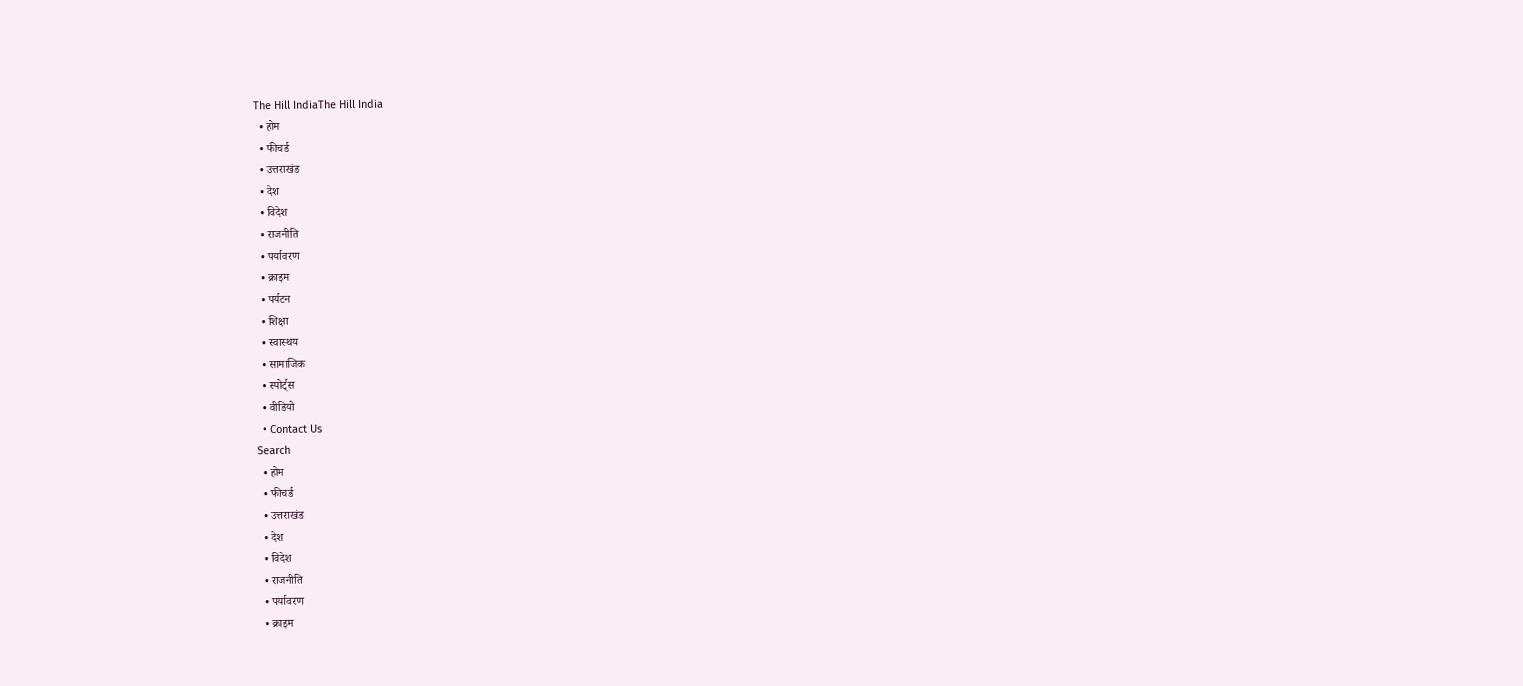The Hill IndiaThe Hill India
  • होम
  • फीचर्ड
  • उत्तराखंड
  • देश
  • विदेश
  • राजनीति
  • पर्यावरण
  • क्राइम
  • पर्यटन
  • शिक्षा
  • स्वास्थय
  • सामाजिक
  • स्पोर्ट्स
  • वीडियो
  • Contact Us
Search
  • होम
  • फीचर्ड
  • उत्तराखंड
  • देश
  • विदेश
  • राजनीति
  • पर्यावरण
  • क्राइम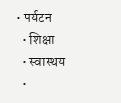• पर्यटन
  • शिक्षा
  • स्वास्थय
  •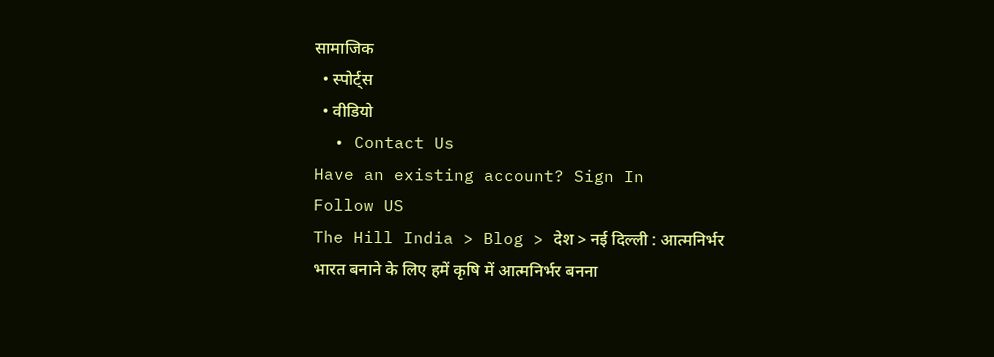सामाजिक
  • स्पोर्ट्स
  • वीडियो
  • Contact Us
Have an existing account? Sign In
Follow US
The Hill India > Blog > देश > नई दिल्ली : आत्मनिर्भर भारत बनाने के लिए हमें कृषि में आत्मनिर्भर बनना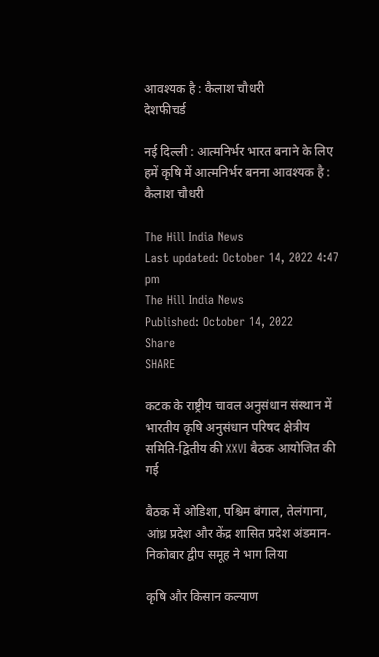आवश्यक है : कैलाश चौधरी
देशफीचर्ड

नई दिल्ली : आत्मनिर्भर भारत बनाने के लिए हमें कृषि में आत्मनिर्भर बनना आवश्यक है : कैलाश चौधरी

The Hill India News
Last updated: October 14, 2022 4:47 pm
The Hill India News
Published: October 14, 2022
Share
SHARE

कटक के राष्ट्रीय चावल अनुसंधान संस्थान में भारतीय कृषि अनुसंधान परिषद क्षेत्रीय समिति-द्वितीय की XXVI बैठक आयोजित की गई

बैठक में ओडिशा, पश्चिम बंगाल, तेलंगाना, आंध्र प्रदेश और केंद्र शासित प्रदेश अंडमान-निकोबार द्वीप समूह ने भाग लिया

कृषि और किसान कल्याण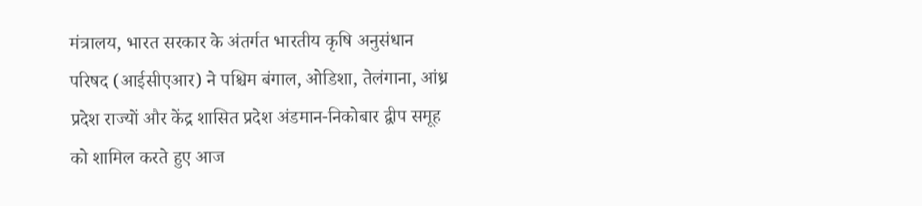मंत्रालय, भारत सरकार के अंतर्गत भारतीय कृषि अनुसंधान परिषद (आईसीएआर) ने पश्चिम बंगाल, ओडिशा, तेलंगाना, आंध्र प्रदेश राज्यों और केंद्र शासित प्रदेश अंडमान-निकोबार द्वीप समूह को शामिल करते हुए आज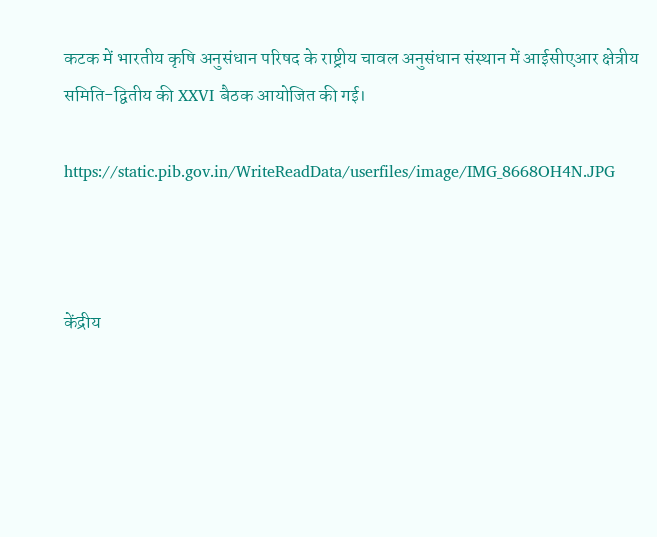कटक में भारतीय कृषि अनुसंधान परिषद के राष्ट्रीय चावल अनुसंधान संस्थान में आईसीएआर क्षेत्रीय समिति-द्वितीय की XXVI बैठक आयोजित की गई।

https://static.pib.gov.in/WriteReadData/userfiles/image/IMG_8668OH4N.JPG



केंद्रीय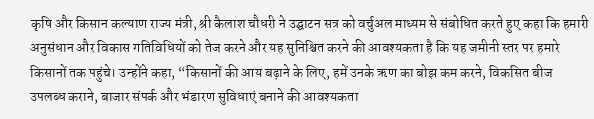कृषि और किसान कल्याण राज्य मंत्री, श्री कैलाश चौधरी ने उद्घाटन सत्र को वर्चुअल माध्यम से संबोधित करते हुए कहा कि हमारी अनुसंधान और विकास गतिविधियों को तेज करने और यह सुनिश्चित करने की आवश्यकता है कि यह जमीनी स्तर पर हमारे किसानों तक पहुंचे। उन्होंने कहा, “किसानों की आय बढ़ाने के लिए, हमें उनके ऋण का बोझ कम करने, विकसित बीज उपलब्ध कराने, बाजार संपर्क और भंडारण सुविधाएं बनाने की आवश्यकता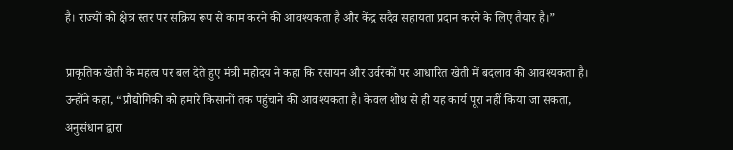है। राज्यों को क्षेत्र स्तर पर सक्रिय रूप से काम करने की आवश्यकता है और केंद्र सदैव सहायता प्रदान करने के लिए तैयार है।”

प्राकृतिक खेती के महत्व पर बल देते हुए मंत्री महोदय ने कहा कि रसायन और उर्वरकों पर आधारित खेती में बदलाव की आवश्यकता है। उन्होंने कहा, “प्रौद्योगिकी को हमारे किसानों तक पहुंचाने की आवश्यकता है। केवल शोध से ही यह कार्य पूरा नहीं किया जा सकता, अनुसंधान द्वारा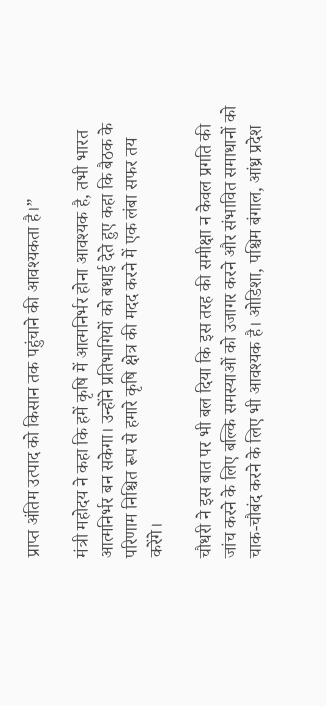प्राप्त अंतिम उत्पाद को किसान तक पहुंचाने की आवश्यकता है।”

मंत्री महोदय ने कहा कि हमें कृषि में आत्मनिर्भर होना आवश्यक है, तभी भारत आत्मनिर्भर बन सकेगा। उन्होंने प्रतिभागियों को बधाई देते हुए कहा कि बैठक के परिणाम निश्चित रूप से हमारे कृषि क्षेत्र की मदद करने में एक लंबा सफर तय करेंगे।

चौधरी ने इस बात पर भी बल दिया कि इस तरह की समीक्षा न केवल प्रगति की जांच करने के लिए बल्कि समस्याओं को उजागर करने और संभावित समाधानों को चाक-चौबंद करने के लिए भी आवश्यक है। ओडिशा, पश्चिम बंगाल, आंध्र प्रदेश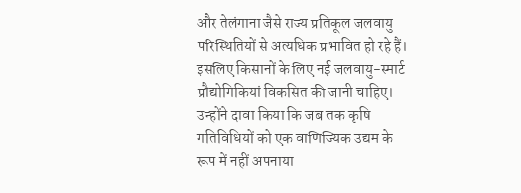और तेलंगाना जैसे राज्य प्रतिकूल जलवायु परिस्थितियों से अत्यधिक प्रभावित हो रहे हैं। इसलिए किसानों के लिए नई जलवायु-स्मार्ट प्रौद्योगिकियां विकसित की जानी चाहिए। उन्होंने दावा किया कि जब तक कृषि गतिविधियों को एक वाणिज्यिक उद्यम के रूप में नहीं अपनाया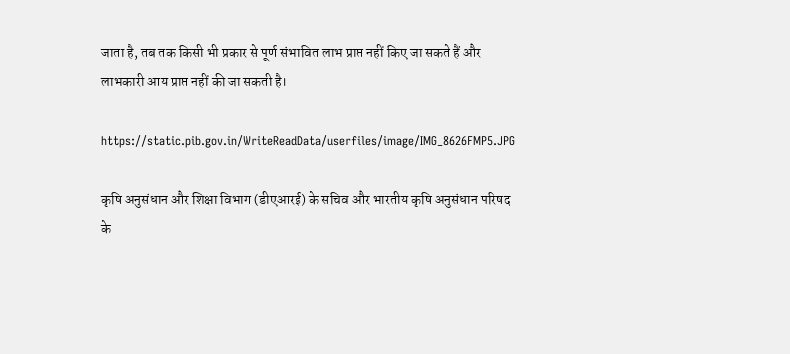जाता है, तब तक किसी भी प्रकार से पूर्ण संभावित लाभ प्राप्त नहीं किए जा सकते हैं और लाभकारी आय प्राप्त नहीं की जा सकती है।

https://static.pib.gov.in/WriteReadData/userfiles/image/IMG_8626FMP5.JPG

कृषि अनुसंधान और शिक्षा विभाग (डीएआरई) के सचिव और भारतीय कृषि अनुसंधान परिषद के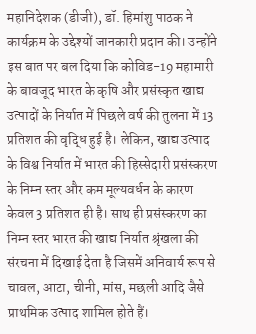महानिदेशक (डीजी), डॉ. हिमांशु पाठक ने कार्यक्रम के उद्देश्यों जानकारी प्रदान की। उन्होंने इस बात पर बल दिया कि कोविड-19 महामारी के बावजूद भारत के कृषि और प्रसंस्कृत खाद्य उत्पादों के निर्यात में पिछले वर्ष की तुलना में 13 प्रतिशत की वृद्धि हुई है। लेकिन, खाद्य उत्पाद के विश्व निर्यात में भारत की हिस्सेदारी प्रसंस्करण के निम्न स्तर और कम मूल्यवर्धन के कारण केवल 3 प्रतिशत ही है। साथ ही प्रसंस्करण का निम्न स्तर भारत की खाद्य निर्यात श्रृंखला की संरचना में दिखाई देता है जिसमें अनिवार्य रूप से चावल, आटा, चीनी, मांस, मछली आदि जैसे प्राथमिक उत्पाद शामिल होते हैं।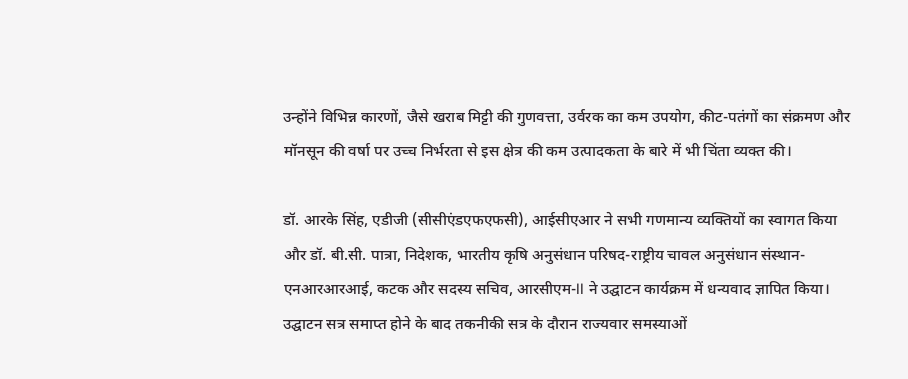उन्होंने विभिन्न कारणों, जैसे खराब मिट्टी की गुणवत्ता, उर्वरक का कम उपयोग, कीट-पतंगों का संक्रमण और मॉनसून की वर्षा पर उच्च निर्भरता से इस क्षेत्र की कम उत्पादकता के बारे में भी चिंता व्यक्त की।

डॉ. आरके सिंह, एडीजी (सीसीएंडएफएफसी), आईसीएआर ने सभी गणमान्य व्यक्तियों का स्वागत किया और डॉ. बी.सी. पात्रा, निदेशक, भारतीय कृषि अनुसंधान परिषद-राष्ट्रीय चावल अनुसंधान संस्थान-एनआरआरआई, कटक और सदस्य सचिव, आरसीएम-II ने उद्घाटन कार्यक्रम में धन्यवाद ज्ञापित किया। उद्घाटन सत्र समाप्त होने के बाद तकनीकी सत्र के दौरान राज्यवार समस्याओं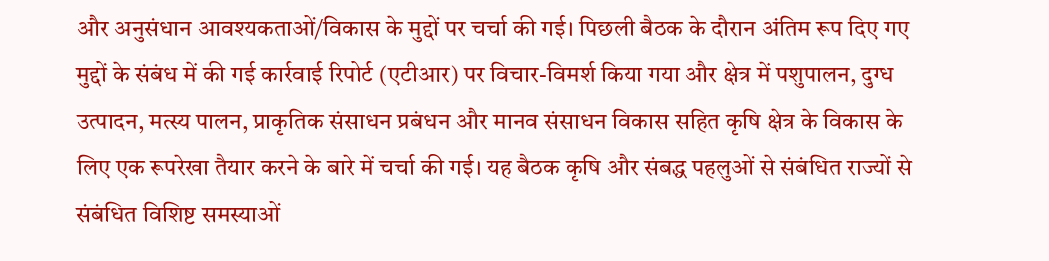और अनुसंधान आवश्यकताओं/विकास के मुद्दों पर चर्चा की गई। पिछली बैठक के दौरान अंतिम रूप दिए गए मुद्दों के संबंध में की गई कार्रवाई रिपोर्ट (एटीआर) पर विचार-विमर्श किया गया और क्षेत्र में पशुपालन, दुग्ध उत्पादन, मत्स्य पालन, प्राकृतिक संसाधन प्रबंधन और मानव संसाधन विकास सहित कृषि क्षेत्र के विकास के लिए एक रूपरेखा तैयार करने के बारे में चर्चा की गई। यह बैठक कृषि और संबद्ध पहलुओं से संबंधित राज्यों से संबंधित विशिष्ट समस्याओं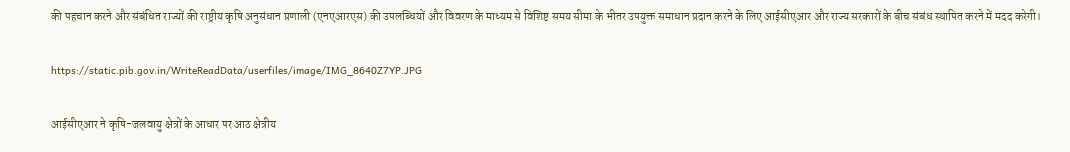की पहचान करने और संबंधित राज्यों की राष्ट्रीय कृषि अनुसंधान प्रणाली (एनएआरएस) की उपलब्धियों और विवरण के माध्यम से विशिष्ट समय सीमा के भीतर उपयुक्त समाधान प्रदान करने के लिए आईसीएआर और राज्य सरकारों के बीच संबंध स्थापित करने में मदद करेगी।

https://static.pib.gov.in/WriteReadData/userfiles/image/IMG_8640Z7YP.JPG

आईसीएआर ने कृषि-जलवायु क्षेत्रों के आधार पर आठ क्षेत्रीय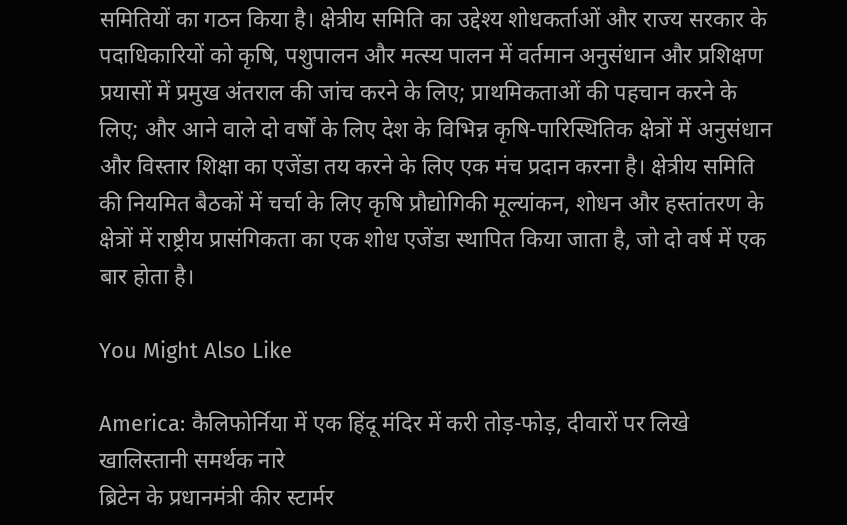समितियों का गठन किया है। क्षेत्रीय समिति का उद्देश्य शोधकर्ताओं और राज्य सरकार के पदाधिकारियों को कृषि, पशुपालन और मत्स्य पालन में वर्तमान अनुसंधान और प्रशिक्षण प्रयासों में प्रमुख अंतराल की जांच करने के लिए; प्राथमिकताओं की पहचान करने के लिए; और आने वाले दो वर्षों के लिए देश के विभिन्न कृषि-पारिस्थितिक क्षेत्रों में अनुसंधान और विस्तार शिक्षा का एजेंडा तय करने के लिए एक मंच प्रदान करना है। क्षेत्रीय समिति की नियमित बैठकों में चर्चा के लिए कृषि प्रौद्योगिकी मूल्यांकन, शोधन और हस्तांतरण के क्षेत्रों में राष्ट्रीय प्रासंगिकता का एक शोध एजेंडा स्थापित किया जाता है, जो दो वर्ष में एक बार होता है।

You Might Also Like

America: कैलिफोर्निया में एक हिंदू मंदिर में करी तोड़-फोड़, दीवारों पर लिखे खालिस्तानी समर्थक नारे
ब्रिटेन के प्रधानमंत्री कीर स्टार्मर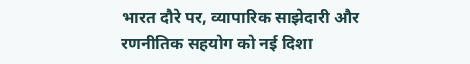भारत दौरे पर, व्यापारिक साझेदारी और रणनीतिक सहयोग को नई दिशा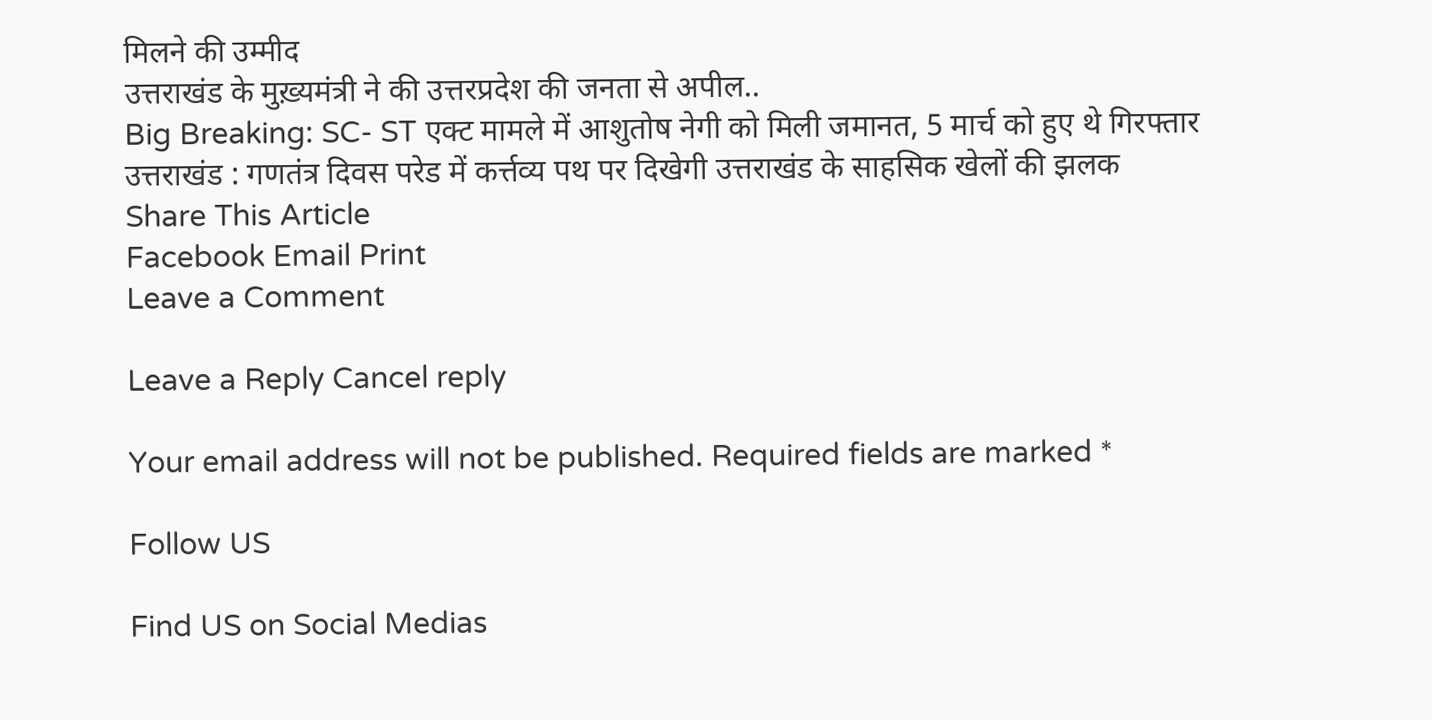मिलने की उम्मीद
उत्तराखंड के मुख़्यमंत्री ने की उत्तरप्रदेश की जनता से अपील..
Big Breaking: SC- ST एक्ट मामले में आशुतोष नेगी को मिली जमानत, 5 मार्च को हुए थे गिरफ्तार
उत्तराखंड : गणतंत्र दिवस परेड में कर्त्तव्य पथ पर दिखेगी उत्तराखंड के साहसिक खेलों की झलक
Share This Article
Facebook Email Print
Leave a Comment

Leave a Reply Cancel reply

Your email address will not be published. Required fields are marked *

Follow US

Find US on Social Medias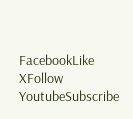FacebookLike
XFollow
YoutubeSubscribe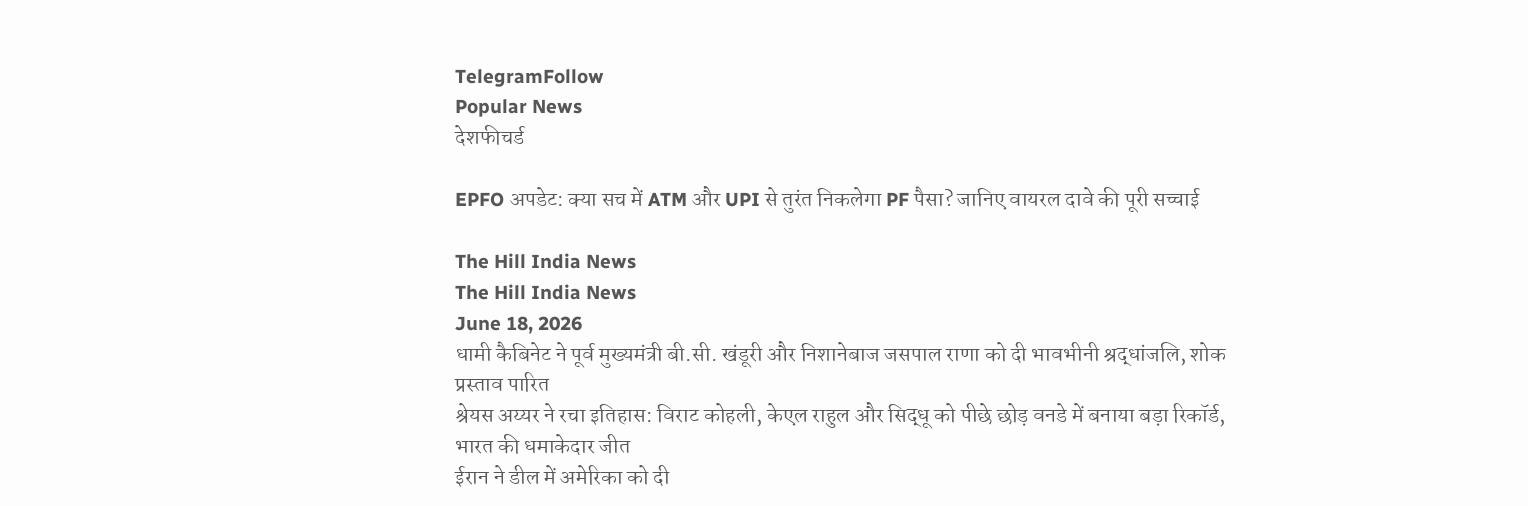TelegramFollow
Popular News
देशफीचर्ड

EPFO अपडेट: क्या सच में ATM और UPI से तुरंत निकलेगा PF पैसा? जानिए वायरल दावे की पूरी सच्चाई

The Hill India News
The Hill India News
June 18, 2026
धामी कैबिनेट ने पूर्व मुख्यमंत्री बी.सी. खंडूरी और निशानेबाज जसपाल राणा को दी भावभीनी श्रद्धांजलि, शोक प्रस्ताव पारित
श्रेयस अय्यर ने रचा इतिहास: विराट कोहली, केएल राहुल और सिद्धू को पीछे छोड़ वनडे में बनाया बड़ा रिकॉर्ड, भारत की धमाकेदार जीत
ईरान ने डील में अमेरिका को दी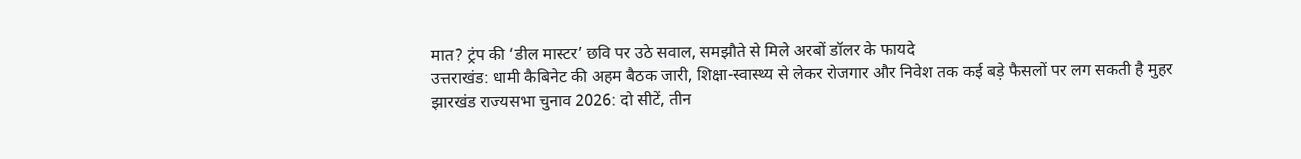मात? ट्रंप की ‘डील मास्टर’ छवि पर उठे सवाल, समझौते से मिले अरबों डॉलर के फायदे
उत्तराखंड: धामी कैबिनेट की अहम बैठक जारी, शिक्षा-स्वास्थ्य से लेकर रोजगार और निवेश तक कई बड़े फैसलों पर लग सकती है मुहर
झारखंड राज्यसभा चुनाव 2026: दो सीटें, तीन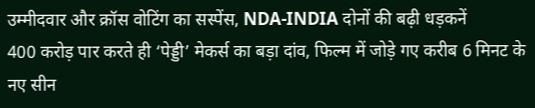उम्मीदवार और क्रॉस वोटिंग का सस्पेंस, NDA-INDIA दोनों की बढ़ी धड़कनें
400 करोड़ पार करते ही ‘पेड्डी’ मेकर्स का बड़ा दांव, फिल्म में जोड़े गए करीब 6 मिनट के नए सीन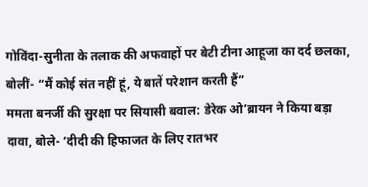गोविंदा-सुनीता के तलाक की अफवाहों पर बेटी टीना आहूजा का दर्द छलका, बोलीं- “मैं कोई संत नहीं हूं, ये बातें परेशान करती हैं”
ममता बनर्जी की सुरक्षा पर सियासी बवाल: डेरेक ओ’ब्रायन ने किया बड़ा दावा, बोले- ‘दीदी की हिफाजत के लिए रातभर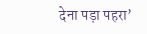देना पड़ा पहरा’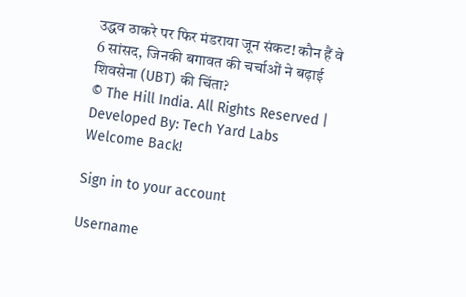उद्धव ठाकरे पर फिर मंडराया जून संकट! कौन हैं वे 6 सांसद, जिनकी बगावत की चर्चाओं ने बढ़ाई शिवसेना (UBT) की चिंता?
© The Hill India. All Rights Reserved | Developed By: Tech Yard Labs
Welcome Back!

Sign in to your account

Username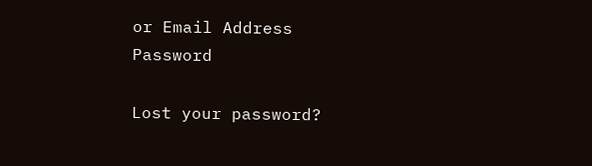or Email Address
Password

Lost your password?